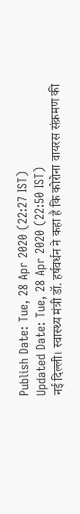Publish Date: Tue, 28 Apr 2020 (22:27 IST)
Updated Date: Tue, 28 Apr 2020 (22:50 IST)
नई दिल्ली। स्वास्थ्य मंत्री डॉ. हर्षवर्धन ने कहा है कि कोरोना वायरस संक्रमण की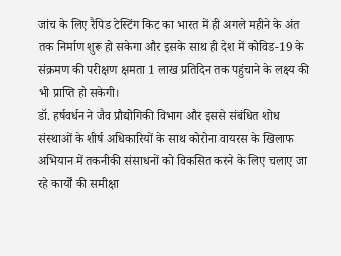जांच के लिए रैपिड टेस्टिंग किट का भारत में ही अगले महीने के अंत तक निर्माण शुरू हो सकेगा और इसके साथ ही देश में कोविड-19 के संक्रमण की परीक्षण क्षमता 1 लाख प्रतिदिन तक पहुंचाने के लक्ष्य की भी प्राप्ति हो सकेगी।
डॉ. हर्षवर्धन ने जैव प्रौद्योगिकी विभाग और इससे संबंधित शोध संस्थाओं के शीर्ष अधिकारियों के साथ कोरोना वायरस के खिलाफ अभियान में तकनीकी संसाधनों को विकसित करने के लिए चलाए जा रहे कार्यों की समीक्षा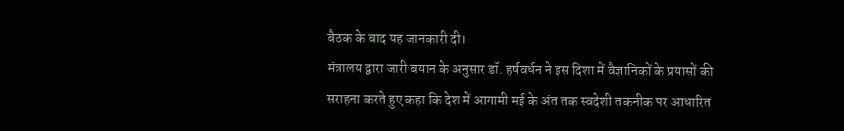बैठक के बाद यह जानकारी दी।
मंत्रालय द्वारा जारी बयान के अनुसार डॉ. हर्षवर्धन ने इस दिशा में वैज्ञानिकों के प्रयासों की सराहना करते हुए कहा कि देश में आगामी मई के अंत तक स्वदेशी तकनीक पर आधारित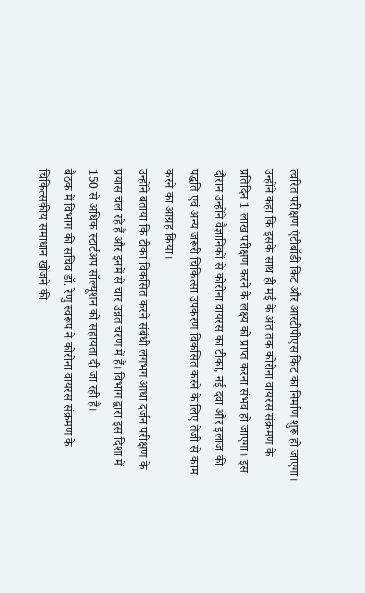त्वरित परीक्षण एंटीबॉडी किट और आरटीपीएस किट का निर्माण शुरू हो जाएगा।
उन्होंने कहा कि इसके साथ ही मई के अंत तक कोरोना वायरस संक्रमण के प्रतिदिन 1 लाख परीक्षण करने के लक्ष्य को प्राप्त करना संभव हो जाएगा। इस दौरान उन्होंने वैज्ञानिकों से कोरोना वायरस का टीका, नई दवा और इलाज की पद्धति एवं अन्य जरूरी चिकित्सा उपकरण विकसित करने के लिए तेजी से काम करने का आग्रह किया।
उन्होंने बताया कि टीका विकसित करने संबंधी लगभग आधा दर्जन परीक्षण के प्रयास चल रहे हैं और इनमें से चार उन्नत चरण में हैं। विभाग द्वारा इस दिशा में 150 से अधिक स्टार्टअप सॉल्यूशन को सहायता दी जा रही है।
बैठक में विभाग की सचिव डॉ. रेणु स्वरूप ने कोरोना वायरस संक्रमण के चिकित्सकीय समाधान खोजने की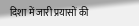दिशा में जारी प्रयासों की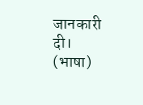जानकारी दी। (भाषा)